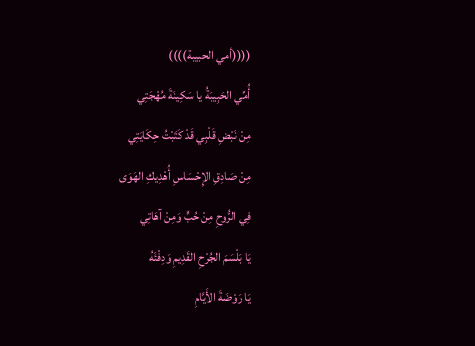((((أمي الحبيبة))))
أُمِّي الحَبِيبَةُ يا سَكِينَةَ مُهْجَتِي
مِنْ نَبْضِ قَلْبِي قَدْ كَتَبْتُ حِكَايَتِي
مِنْ صَادِقِ الإِحْسَاسِ أُهْدِيكِ الهَوَى
فِي الرُّوحِ مِنْ حُبٍّ وَمِنْ آهَاتِي
يَا بَلْسَمَ الجُرْحِ القَدِيمِ وَدِفْئَهُ
يَا رَوْضَةَ الأَيَّامِ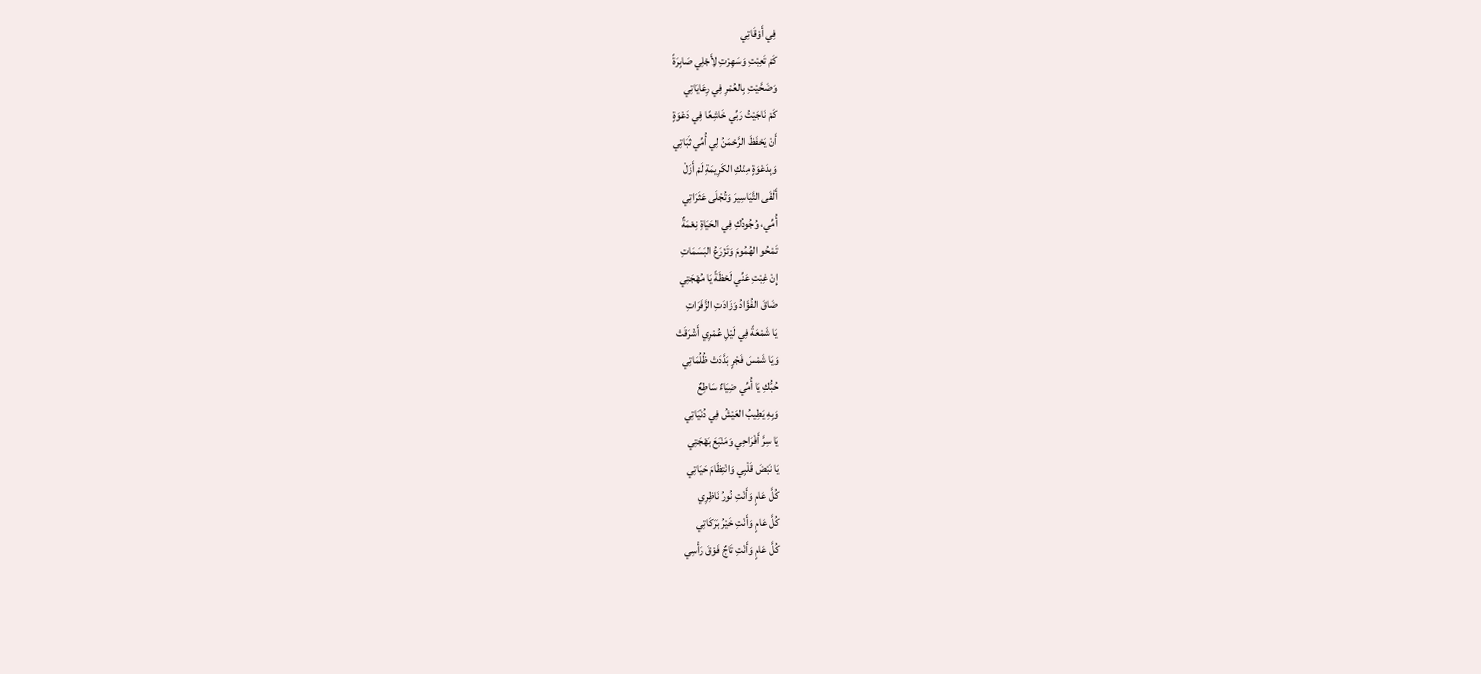فِي أَوْقَاتِي
كَمْ تَعِبْتِ وَسَهِرْتِ لِأَجْلِي صَابِرَةً
وَضَحَّيْتِ بِالعُمْرِ فِي رِعَايَاتِي
كَمْ نَاجَيْتُ رَبِّي خَاشِعًا فِي دَعْوَةٍ
أَنْ يَحْفَظَ الرَّحْمَنُ لِي أُمِّي ثَبَاتِي
وَبِدَعْوَةٍ مِنْكِ الكَرِيمَةِ لَمْ أَزَلْ
أَلْقَى التَّيَاسِيرَ وَتُجْلَى عَثَرَاتِي
أُمِّي، وُجُودُكِ فِي الحَيَاةِ نِعْمَةٌ
تَمْحُو الهُمُومَ وَتَزْرَعُ البَسَمَاتِ
إِنْ غِبْتِ عَنِّي لَحْظَةً يَا مُهْجَتِي
ضَاقَ الفُؤَادُ وَزَادَتِ الزَّفَرَاتِ
يَا شَمْعَةً فِي لَيْلِ عُمْرِي أَشْرَقَتْ
وَيَا شَمْسَ فَجْرٍ بَدَّدَتْ ظُلُمَاتِي
حُبُّكِ يَا أُمِّي ضِيَاءٌ سَاطِعٌ
وَبِهِ يَطِيبُ العَيْشُ فِي دُنْيَاتِي
يَا سِرَّ أَفْرَاحِي وَمَنْبَعَ بَهْجَتِي
يَا نَبْضَ قَلْبِي وَانْتِظَامَ حَيَاتِي
كُلَّ عَامٍ وَأَنْتِ نُورُ نَاظِرِي
كُلَّ عَامٍ وَأَنْتِ خَيْرُ بَرَكَاتِي
كُلَّ عَامٍ وَأَنْتِ تَاجٌ فَوْقَ رَأْسِي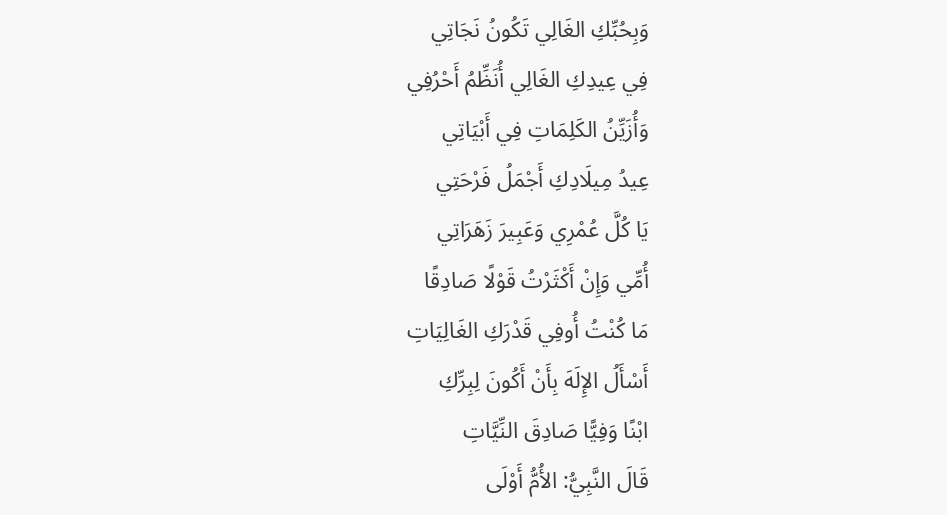وَبِحُبِّكِ الغَالِي تَكُونُ نَجَاتِي
فِي عِيدِكِ الغَالِي أُنَظِّمُ أَحْرُفِي
وَأُزَيِّنُ الكَلِمَاتِ فِي أَبْيَاتِي
عِيدُ مِيلَادِكِ أَجْمَلُ فَرْحَتِي
يَا كُلَّ عُمْرِي وَعَبِيرَ زَهَرَاتِي
أُمِّي وَإِنْ أَكْثَرْتُ قَوْلًا صَادِقًا
مَا كُنْتُ أُوفِي قَدْرَكِ الغَالِيَاتِ
أَسْأَلُ الإِلَهَ بِأَنْ أَكُونَ لِبِرِّكِ
ابْنًا وَفِيًّا صَادِقَ النِّيَّاتِ
قَالَ النَّبِيُّ: الأُمُّ أَوْلَى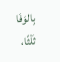بِالوَفَا
ثَلْثًا،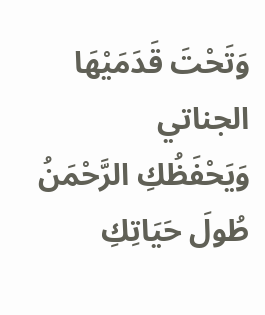وَتَحْتَ قَدَمَيْهَا الجناتي
وَيَحْفَظُكِ الرَّحْمَنُ طُولَ حَيَاتِكِ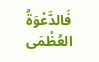فَالدَّعْوَةُ العُظْمَى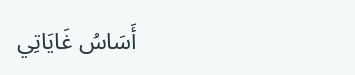أَسَاسُ غَايَاتِي